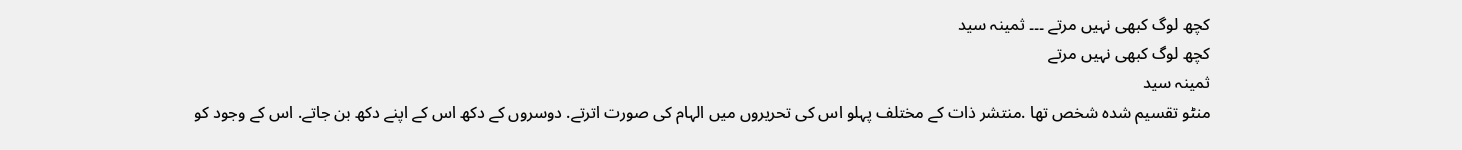کچھ لوگ کبھی نہیں مرتے ۔۔۔ ثمینہ سید
کچھ لوگ کبھی نہیں مرتے
ثمینہ سید
منٹو تقسیم شدہ شخص تھا .منتشر ذات کے مختلف پہلو اس کی تحریروں میں الہام کی صورت اترتے. دوسروں کے دکھ اس کے اپنے دکھ بن جاتے. اس کے وجود کو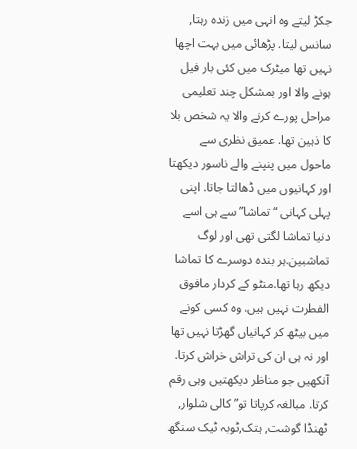جکڑ لیتے وہ انہی میں زندہ رہتا, سانس لیتا. پڑھائی میں بہت اچھا نہیں تھا میٹرک میں کئی بار فیل ہونے والا اور بمشکل چند تعلیمی مراحل پورے کرنے والا یہ شخص بلا کا ذہین تھا. عمیق نظری سے ماحول میں پنپنے والے ناسور دیکھتا اور کہانیوں میں ڈھالتا جاتا. اپنی پہلی کہانی “تماشا”سے ہی اسے دنیا تماشا لگتی تھی اور لوگ تماشبین.ہر بندہ دوسرے کا تماشا دیکھ رہا تھا.منٹو کے کردار مافوق الفطرت نہیں ہیں. وہ کسی کونے میں بیٹھ کر کہانیاں گھڑتا نہیں تھا اور نہ ہی ان کی تراش خراش کرتا. آنکھیں جو مناظر دیکھتیں وہی رقم کرتا. مبالغہ کرپاتا تو”کالی شلوار, ٹھنڈا گوشت, ہتک,ٹوبہ ٹیک سنگھ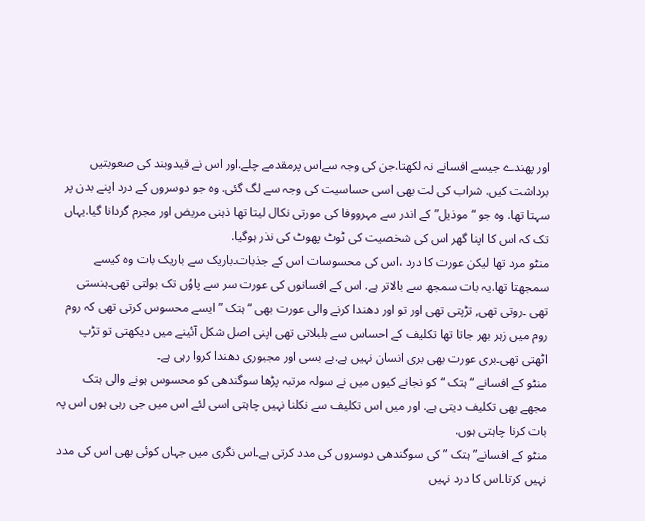اور پھندے جیسے افسانے نہ لکھتا.جن کی وجہ سےاس پرمقدمے چلے.اور اس نے قیدوبند کی صعوبتیں برداشت کیں. شراب کی لت بھی اسی حساسیت کی وجہ سے لگ گئی. وہ جو دوسروں کے درد اپنے بدن پر سہتا تھا. وہ جو “موذیل” کے اندر سے مہرووفا کی مورتی نکال لیتا تھا ذہنی مریض اور مجرم گردانا گیا.یہاں تک کہ اس کا اپنا گھر اس کی شخصیت کی ٹوٹ پھوٹ کی نذر ہوگیا.
منٹو مرد تھا لیکن عورت کا درد ،اس کی محسوسات اس کے جذبات۔باریک سے باریک بات وہ کیسے سمجھتا تھا.یہ بات سمجھ سے بالاتر ہے. اس کے افسانوں کی عورت سر سے پاوُں تک بولتی تھی۔ہنستی تھی ۔روتی تھی, تڑپتی تھی اور تو اور دھندا کرنے والی عورت بھی “ہتک ” ایسے محسوس کرتی تھی کہ روم روم میں زہر بھر جاتا تھا تکلیف کے احساس سے بلبلاتی تھی اپنی اصل شکل آئینے میں دیکھتی تو تڑپ اٹھتی تھی۔بری عورت بھی بری انسان نہیں ہے.بے بسی اور مجبوری دھندا کروا رہی ہے۔
منٹو کے افسانے “ہتک “کو نجانے کیوں میں نے سولہ مرتبہ پڑھا سوگندھی کو محسوس ہونے والی ہتک مجھے بھی تکلیف دیتی ہے. اور میں اس تکلیف سے نکلنا نہیں چاہتی اسی لئے اس میں جی رہی ہوں اس پہ بات کرنا چاہتی ہوں.
منٹو کے افسانے”ہتک ” کی سوگندھی دوسروں کی مدد کرتی ہے۔اس نگری میں جہاں کوئی بھی اس کی مدد نہیں کرتا۔اس کا درد نہیں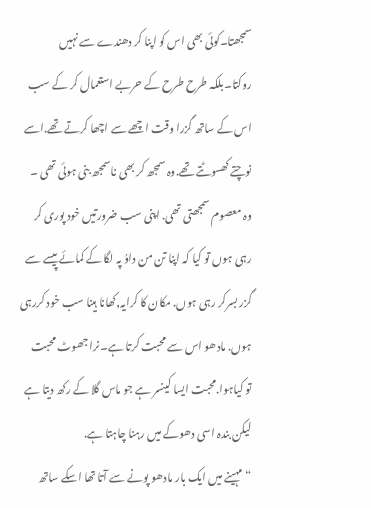سمجھتا۔کوئی بھی اس کو اپنا کر دھندے سے نہیں روکتا۔بلکہ طرح طرح کے حربے استعمال کر کے سب اس کے ساتھ گزرا وقت اچھے سے اچھا کرتے تھے.اسے نوچتے کھسوٹتے تھے.وہ سمجھ کر بھی ناسمجھ بنی ہوئی تھی ۔
وہ معصوم سمجھتی تھی. اپنی سب ضرورتیں خود پوری کر رہی ہوں تو کیا کہ اپنا تن من داوُ پہ لگا کے کمائے پیسے سے گزر بسرکر رہی ہوں. مکان کا کرایہ,کھانا ہینا سب خود کررہی ہوں. مادھو اس سے محبت کرتا ہے۔نرا جھوٹ محبت تو کیاہوا.محبت ایسا کینسر ہے جو ماس گلا کے رکھ دیتا ہے لیکن بندہ اسی دھوکے میں رہنا چاہتا ہے.
“مہینے میں ایک بار مادھو پونے سے آتا تھا اسکے ساتھ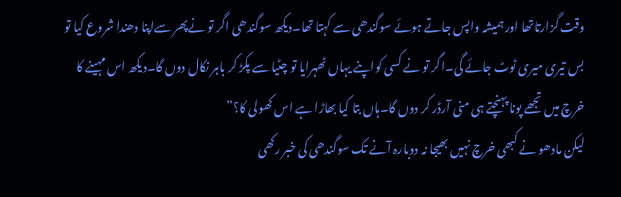وقت گزارتاتھا اور ہمیشہ واپس جاتے ہوئے سوگندھی سے کہتا تھا۔دیکھ سوگندھی اگر تو نےپھر سےاپنا دھندا شروع کیا تو بس تیری میری ٹوٹ جائے گی۔اگر تو نے کسی کواپنے یہاں ٹھہرایا تو چٹیا سے پکڑ کر باہر نکال دوں گا۔دیکھ اس مہینے کا خرچ میں تجھے پونا پہنچتے ہی منی آرڈر کر دوں گا۔ہاں بتا کیا بھاڑا ہے اس کھولی کا؟”
لیکن مادھو نے کبھی خرچ نہیں بھیجا نہ دوبارہ آنے تک سوگندھی کی خبر رکھی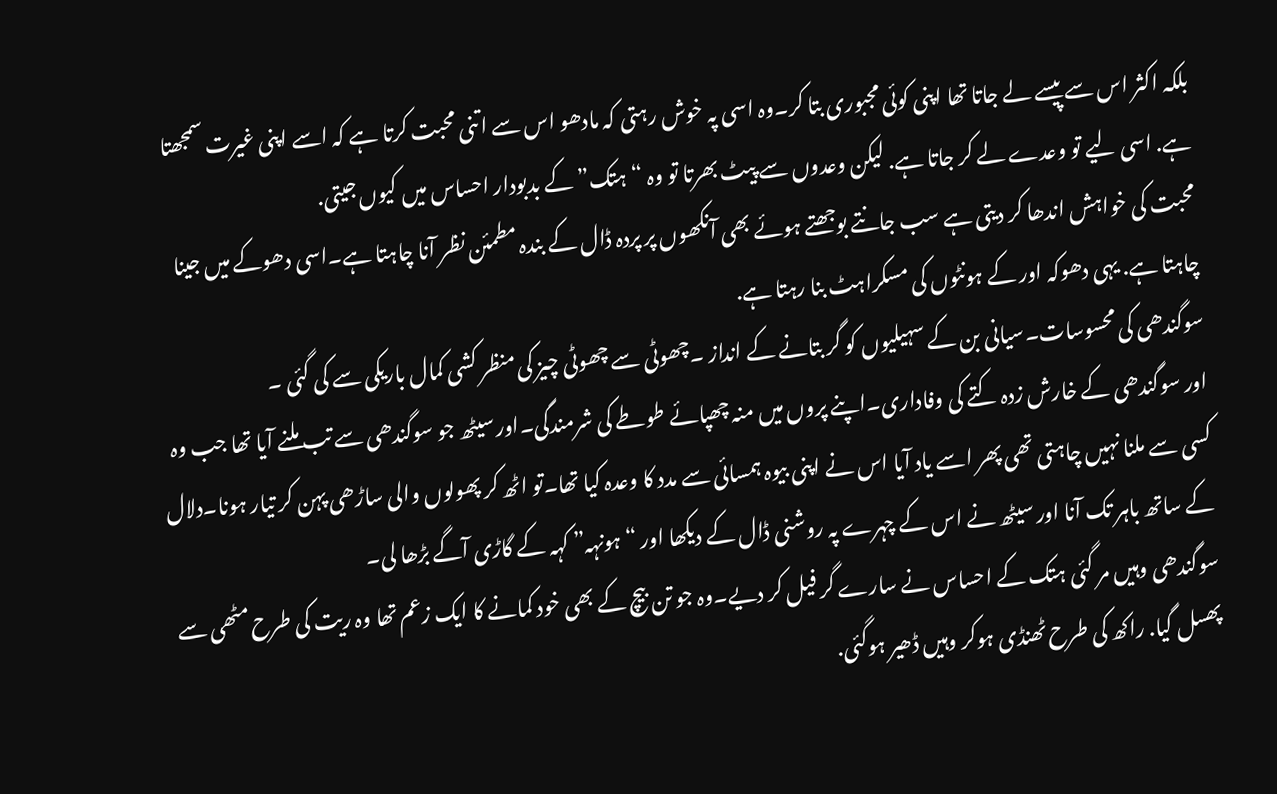بلکہ اکثر اس سے پیسے لے جاتا تھا اپنی کوئی مجبوری بتا کر۔وہ اسی پہ خوش رہتی کہ مادھو اس سے اتنی محبت کرتا ہے کہ اسے اپنی غیرت سمجھتا ہے. اسی لیے تو وعدے لے کر جاتا ہے. لیکن وعدوں سے پیٹ بھرتا تو وہ “ہتک” کے بدبودار احساس میں کیوں جیتی.
محبت کی خواہش اندھا کر دیتی ہے سب جانتے بوجھتے ہوئے بھی آنکھوں پر پردہ ڈال کے بندہ مطمئن نظر آنا چاہتا ہے۔اسی دھوکے میں جینا چاہتا ہے. یہی دھوکہ اور کے ہونٹوں کی مسکراہٹ بنا رہتا ہے.
سوگندھی کی محسوسات۔سیانی بن کے سہیلیوں کو گر بتانے کے انداز ۔چھوٹی سے چھوٹی چیز کی منظر کشی کمال باریکی سے کی گئی ۔
اور سوگندھی کے خارش زدہ کتے کی وفاداری۔اپنے پروں میں منہ چھپائے طوطے کی شرمندگی۔اور سیٹھ جو سوگندھی سے تب ملنے آیا تھا جب وہ کسی سے ملنا نہیں چاہتی تھی پھر اسے یاد آیا اس نے اپنی بیوہ ہمسائی سے مدد کا وعدہ کیا تھا۔تو اٹھ کر پھولوں والی ساڑھی پہن کر تیار ہونا۔دلال کے ساتھ باہر تک آنا اور سیٹھ نے اس کے چہرے پہ روشنی ڈال کے دیکھا اور “ہونہہ” کہہ کے گاڑی آگے بڑھا لی۔
سوگندھی وہیں مر گئی ہتک کے احساس نے سارے گر فیل کر دیے۔وہ جو تن بیچ کے بھی خود کمانے کا ایک زعم تھا وہ ریت کی طرح مٹھی سے پھسل گیا. راکھ کی طرح ٹھنڈی ہوکر وہیں ڈھیر ہوگئی.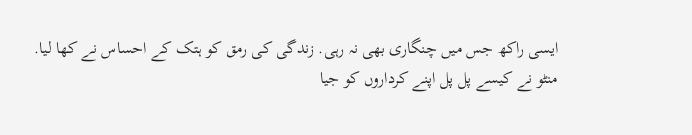ایسی راکھ جس میں چنگاری بھی نہ رہی. زندگی کی رمق کو ہتک کے احساس نے کھا لیا.
منٹو نے کیسے پل پل اپنے کرداروں کو جیا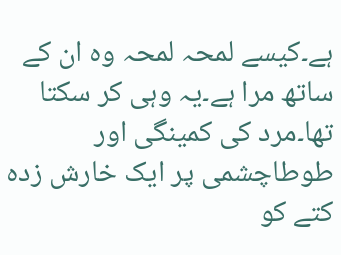ہے۔کیسے لمحہ لمحہ وہ ان کے ساتھ مرا ہے۔یہ وہی کر سکتا تھا۔مرد کی کمینگی اور طوطاچشمی پر ایک خارش زدہ کتے کو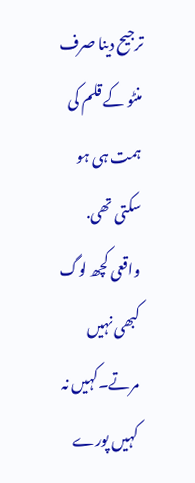ترجیح دینا صرف منٹو کے قلم کی ہمت ہی ہو سکتی تھی.
واقعی کچھ لوگ کبھی نہیں مرتے۔کہیں نہ کہیں پورے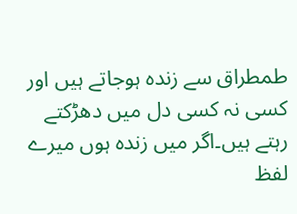طمطراق سے زندہ ہوجاتے ہیں اور کسی نہ کسی دل میں دھڑکتے رہتے ہیں۔اگر میں زندہ ہوں میرے لفظ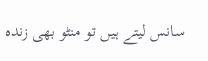سانس لیتے ہیں تو منٹو بھی زندہ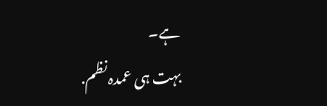ہے۔
بہت ہی عمدہ نظم.